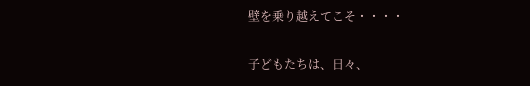壁を乗り越えてこそ・・・・

子どもたちは、日々、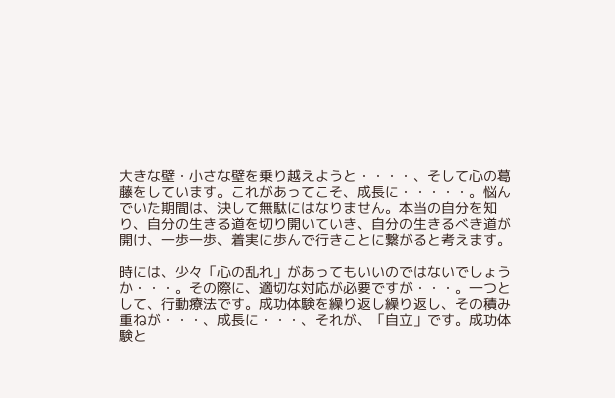大きな壁・小さな壁を乗り越えようと・・・・、そして心の葛藤をしています。これがあってこそ、成長に・・・・・。悩んでいた期間は、決して無駄にはなりません。本当の自分を知り、自分の生きる道を切り開いていき、自分の生きるべき道が開け、一歩一歩、着実に歩んで行きことに繋がると考えます。

時には、少々「心の乱れ」があってもいいのではないでしょうか・・・。その際に、適切な対応が必要ですが・・・。一つとして、行動療法です。成功体験を繰り返し繰り返し、その積み重ねが・・・、成長に・・・、それが、「自立」です。成功体験と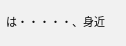は・・・・・、身近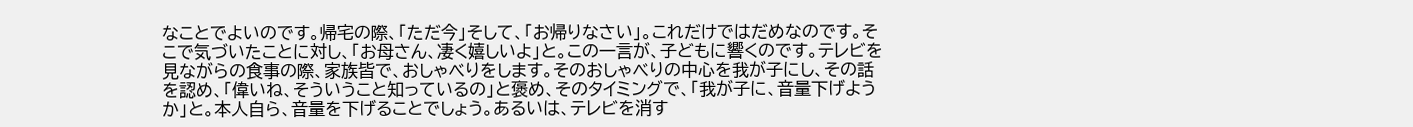なことでよいのです。帰宅の際、「ただ今」そして、「お帰りなさい」。これだけではだめなのです。そこで気づいたことに対し、「お母さん、凄く嬉しいよ」と。この一言が、子どもに響くのです。テレビを見ながらの食事の際、家族皆で、おしゃべりをします。そのおしゃべりの中心を我が子にし、その話を認め、「偉いね、そういうこと知っているの」と褒め、そのタイミングで、「我が子に、音量下げようか」と。本人自ら、音量を下げることでしょう。あるいは、テレビを消す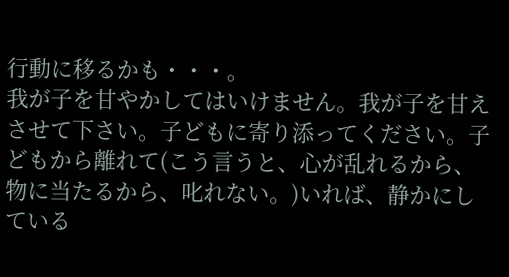行動に移るかも・・・。                                               我が子を甘やかしてはいけません。我が子を甘えさせて下さい。子どもに寄り添ってください。子どもから離れて(こう言うと、心が乱れるから、物に当たるから、叱れない。)いれば、静かにしている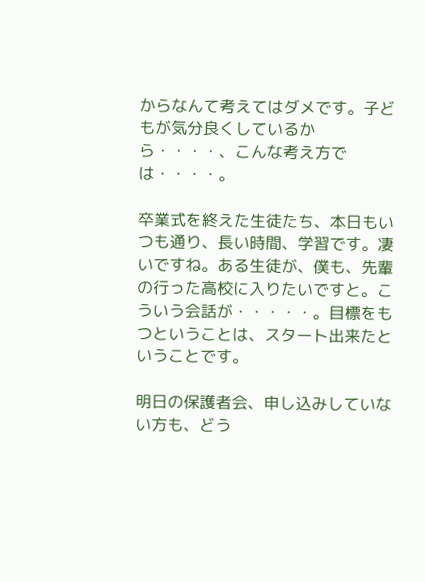からなんて考えてはダメです。子どもが気分良くしているから・・・・、こんな考え方では・・・・。

卒業式を終えた生徒たち、本日もいつも通り、長い時間、学習です。凄いですね。ある生徒が、僕も、先輩の行った高校に入りたいですと。こういう会話が・・・・・。目標をもつということは、スタート出来たということです。

明日の保護者会、申し込みしていない方も、どう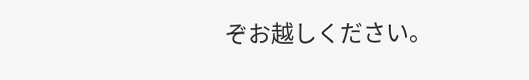ぞお越しください。